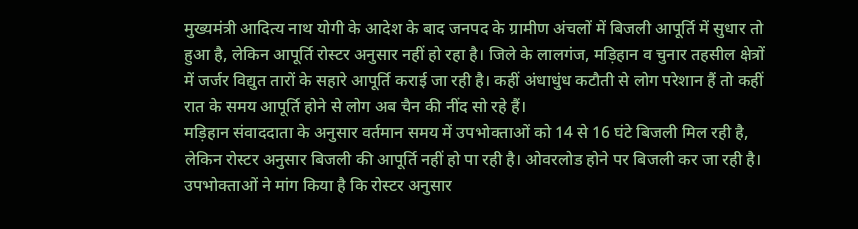मुख्यमंत्री आदित्य नाथ योगी के आदेश के बाद जनपद के ग्रामीण अंचलों में बिजली आपूर्ति में सुधार तो हुआ है, लेकिन आपूर्ति रोस्टर अनुसार नहीं हो रहा है। जिले के लालगंज, मड़िहान व चुनार तहसील क्षेत्रों में जर्जर विद्युत तारों के सहारे आपूर्ति कराई जा रही है। कहीं अंधाधुंध कटौती से लोग परेशान हैं तो कहीं रात के समय आपूर्ति होने से लोग अब चैन की नींद सो रहे हैं।
मड़िहान संवाददाता के अनुसार वर्तमान समय में उपभोक्ताओं को 14 से 16 घंटे बिजली मिल रही है, लेकिन रोस्टर अनुसार बिजली की आपूर्ति नहीं हो पा रही है। ओवरलोड होने पर बिजली कर जा रही है। उपभोक्ताओं ने मांग किया है कि रोस्टर अनुसार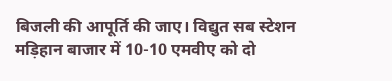बिजली की आपूर्ति की जाए। विद्युत सब स्टेशन मड़िहान बाजार में 10-10 एमवीए को दो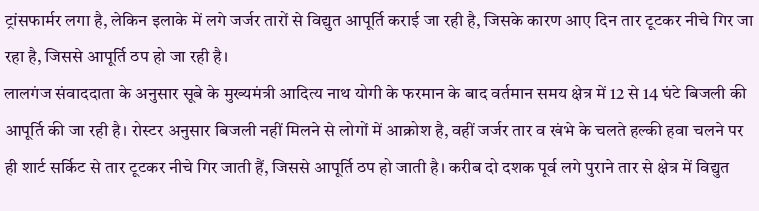ट्रांसफार्मर लगा है, लेकिन इलाके में लगे जर्जर तारों से विद्युत आपूर्ति कराई जा रही है, जिसके कारण आए दिन तार टूटकर नीचे गिर जा रहा है, जिससे आपूर्ति ठप हो जा रही है।
लालगंज संवाददाता के अनुसार सूबे के मुख्यमंत्री आदित्य नाथ योगी के फरमान के बाद वर्तमान समय क्षेत्र में 12 से 14 घंटे बिजली की आपूर्ति की जा रही है। रोस्टर अनुसार बिजली नहीं मिलने से लोगों में आक्रोश है, वहीं जर्जर तार व खंभे के चलते हल्की हवा चलने पर ही शार्ट सर्किट से तार टूटकर नीचे गिर जाती हैं, जिससे आपूर्ति ठप हो जाती है। करीब दो दशक पूर्व लगे पुराने तार से क्षेत्र में विद्युत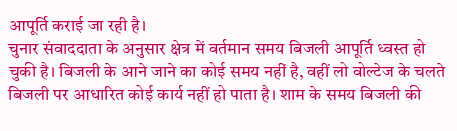आपूर्ति कराई जा रही है।
चुनार संवाददाता के अनुसार क्षेत्र में वर्तमान समय बिजली आपूर्ति ध्वस्त हो चुकी है। बिजली के आने जाने का कोई समय नहीं है, वहीं लो वोल्टेज के चलते बिजली पर आधारित कोई कार्य नहीं हो पाता है। शाम के समय बिजली की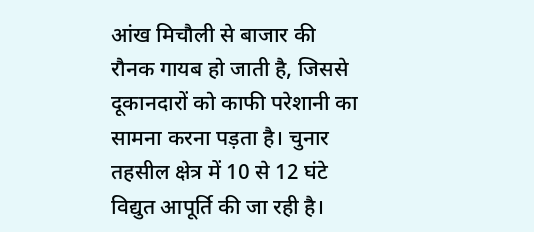आंख मिचौली से बाजार की रौनक गायब हो जाती है, जिससे दूकानदारों को काफी परेशानी का सामना करना पड़ता है। चुनार तहसील क्षेत्र में 10 से 12 घंटे विद्युत आपूर्ति की जा रही है।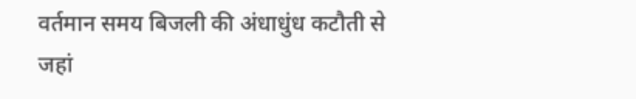वर्तमान समय बिजली की अंधाधुंध कटौती से जहां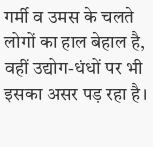गर्मी व उमस के चलते लोगों का हाल बेहाल है, वहीं उद्योग-धंधों पर भी इसका असर पड़ रहा है।